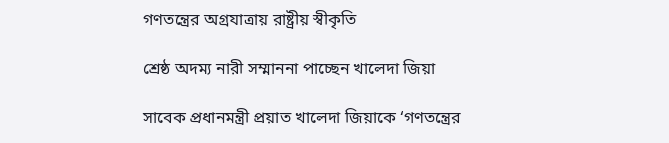গণতন্ত্রের অগ্রযাত্রায় রাষ্ট্রীয় স্বীকৃতি

শ্রেষ্ঠ অদম্য নারী সম্মাননা পাচ্ছেন খালেদা জিয়া

সাবেক প্রধানমন্ত্রী প্রয়াত খালেদা জিয়াকে ‘গণতন্ত্রের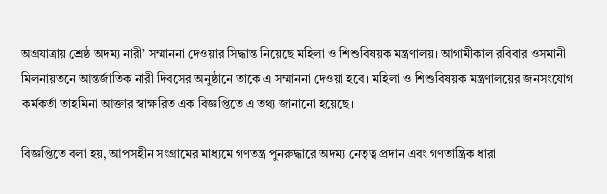অগ্রযাত্রায় শ্রেষ্ঠ অদম্য নারী’ সম্মাননা দেওয়ার সিদ্ধান্ত নিয়েছে মহিলা ও শিশুবিষয়ক মন্ত্রণালয়। আগামীকাল রবিবার ওসমানী মিলনায়তনে আন্তর্জাতিক নারী দিবসের অনুষ্ঠানে তাকে এ সম্মাননা দেওয়া হবে। মহিলা ও শিশুবিষয়ক মন্ত্রণালয়ের জনসংযোগ কর্মকর্তা তাহমিনা আক্তার স্বাক্ষরিত এক বিজ্ঞপ্তিতে এ তথ্য জানানো হয়েছে।

বিজ্ঞপ্তিতে বলা হয়, আপসহীন সংগ্রামের মাধ্যমে গণতন্ত্র পুনরুদ্ধারে অদম্য নেতৃত্ব প্রদান এবং গণতান্ত্রিক ধারা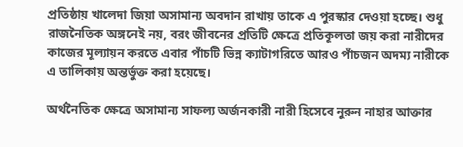প্রতিষ্ঠায় খালেদা জিয়া অসামান্য অবদান রাখায় তাকে এ পুরস্কার দেওয়া হচ্ছে। শুধু রাজনৈতিক অঙ্গনেই নয়, বরং জীবনের প্রতিটি ক্ষেত্রে প্রতিকূলতা জয় করা নারীদের কাজের মূল্যায়ন করতে এবার পাঁচটি ভিন্ন ক্যাটাগরিতে আরও পাঁচজন অদম্য নারীকে এ তালিকায় অন্তর্ভুক্ত করা হয়েছে।

অর্থনৈতিক ক্ষেত্রে অসামান্য সাফল্য অর্জনকারী নারী হিসেবে নুরুন নাহার আক্তার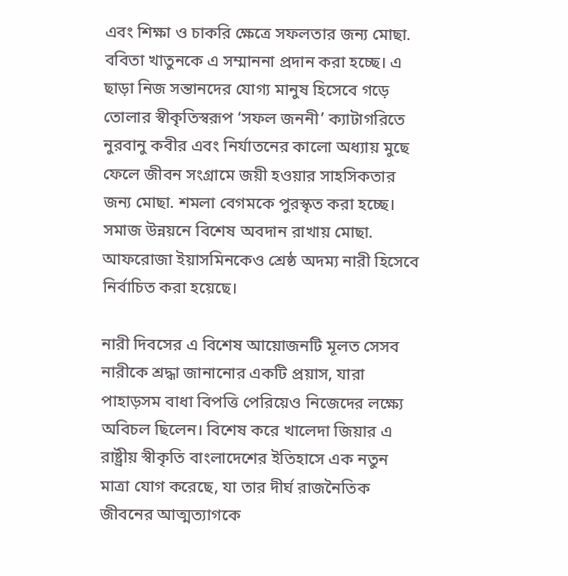এবং শিক্ষা ও চাকরি ক্ষেত্রে সফলতার জন্য মোছা. ববিতা খাতুনকে এ সম্মাননা প্রদান করা হচ্ছে। এ ছাড়া নিজ সন্তানদের যোগ্য মানুষ হিসেবে গড়ে তোলার স্বীকৃতিস্বরূপ ‘সফল জননী’ ক্যাটাগরিতে নুরবানু কবীর এবং নির্যাতনের কালো অধ্যায় মুছে ফেলে জীবন সংগ্রামে জয়ী হওয়ার সাহসিকতার জন্য মোছা. শমলা বেগমকে পুরস্কৃত করা হচ্ছে। সমাজ উন্নয়নে বিশেষ অবদান রাখায় মোছা. আফরোজা ইয়াসমিনকেও শ্রেষ্ঠ অদম্য নারী হিসেবে নির্বাচিত করা হয়েছে।

নারী দিবসের এ বিশেষ আয়োজনটি মূলত সেসব নারীকে শ্রদ্ধা জানানোর একটি প্রয়াস, যারা পাহাড়সম বাধা বিপত্তি পেরিয়েও নিজেদের লক্ষ্যে অবিচল ছিলেন। বিশেষ করে খালেদা জিয়ার এ রাষ্ট্রীয় স্বীকৃতি বাংলাদেশের ইতিহাসে এক নতুন মাত্রা যোগ করেছে, যা তার দীর্ঘ রাজনৈতিক জীবনের আত্মত্যাগকে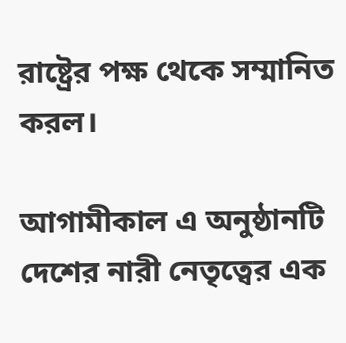রাষ্ট্রের পক্ষ থেকে সম্মানিত করল।

আগামীকাল এ অনুষ্ঠানটি দেশের নারী নেতৃত্বের এক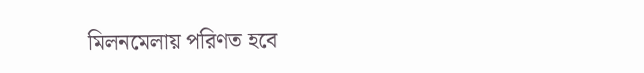মিলনমেলায় পরিণত হবে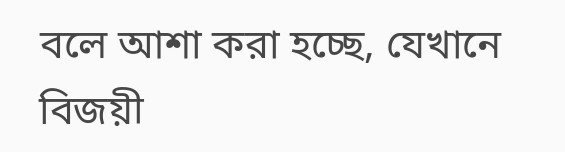বলে আশা করা হচ্ছে, যেখানে বিজয়ী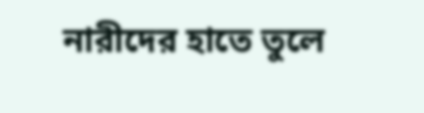নারীদের হাতে তুলে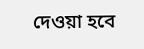দেওয়া হবে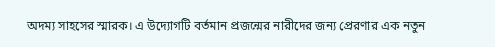অদম্য সাহসের স্মারক। এ উদ্যোগটি বর্তমান প্রজন্মের নারীদের জন্য প্রেরণার এক নতুন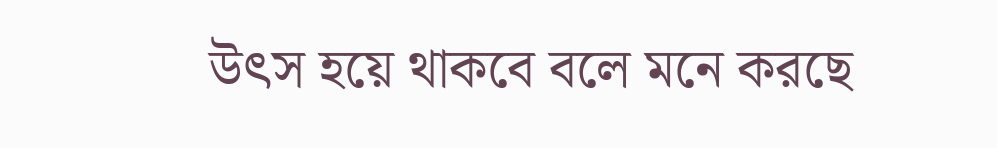উৎস হয়ে থাকবে বলে মনে করছে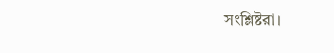সংশ্লিষ্টরা।